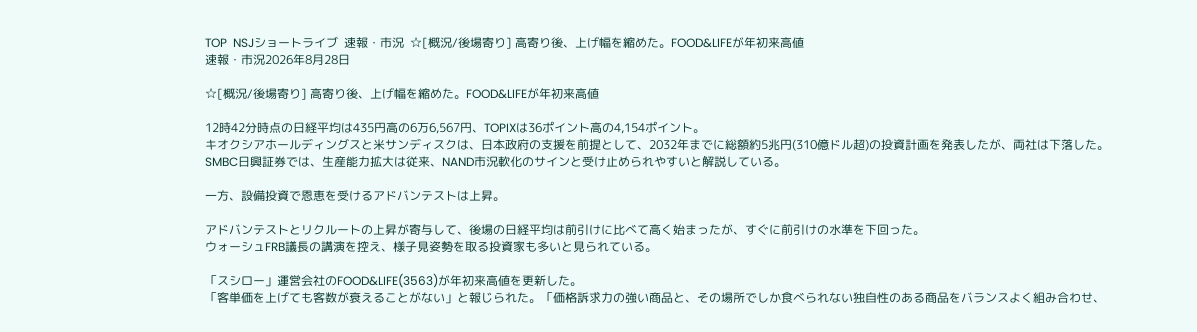TOP  NSJショートライブ  速報・市況  ☆[概況/後場寄り] 高寄り後、上げ幅を縮めた。FOOD&LIFEが年初来高値
速報・市況2026年8月28日

☆[概況/後場寄り] 高寄り後、上げ幅を縮めた。FOOD&LIFEが年初来高値

12時42分時点の日経平均は435円高の6万6,567円、TOPIXは36ポイント高の4,154ポイント。
キオクシアホールディングスと米サンディスクは、日本政府の支援を前提として、2032年までに総額約5兆円(310億ドル超)の投資計画を発表したが、両社は下落した。
SMBC日興証券では、生産能力拡大は従来、NAND市況軟化のサインと受け止められやすいと解説している。

一方、設備投資で恩恵を受けるアドバンテストは上昇。

アドバンテストとリクルートの上昇が寄与して、後場の日経平均は前引けに比べて高く始まったが、すぐに前引けの水準を下回った。
ウォーシュFRB議長の講演を控え、様子見姿勢を取る投資家も多いと見られている。

「スシロー」運営会社のFOOD&LIFE(3563)が年初来高値を更新した。
「客単価を上げても客数が衰えることがない」と報じられた。「価格訴求力の強い商品と、その場所でしか食べられない独自性のある商品をバランスよく組み合わせ、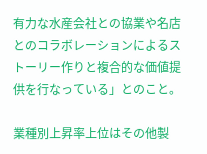有力な水産会社との協業や名店とのコラボレーションによるストーリー作りと複合的な価値提供を行なっている」とのこと。

業種別上昇率上位はその他製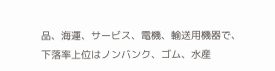品、海運、サービス、電機、輸送用機器で、下落率上位はノンバンク、ゴム、水産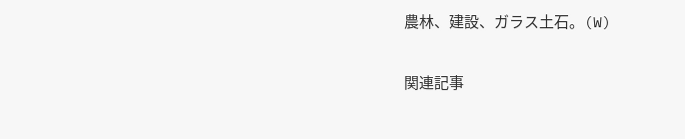農林、建設、ガラス土石。(W)

関連記事